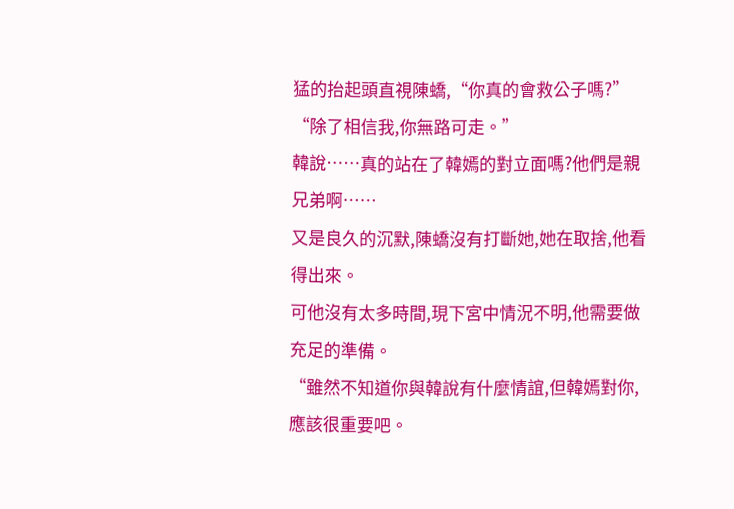猛的抬起頭直視陳蟜,“你真的會救公子嗎?”
“除了相信我,你無路可走。”
韓說……真的站在了韓嫣的對立面嗎?他們是親兄弟啊……
又是良久的沉默,陳蟜沒有打斷她,她在取捨,他看得出來。
可他沒有太多時間,現下宮中情況不明,他需要做充足的準備。
“雖然不知道你與韓說有什麼情誼,但韓嫣對你,應該很重要吧。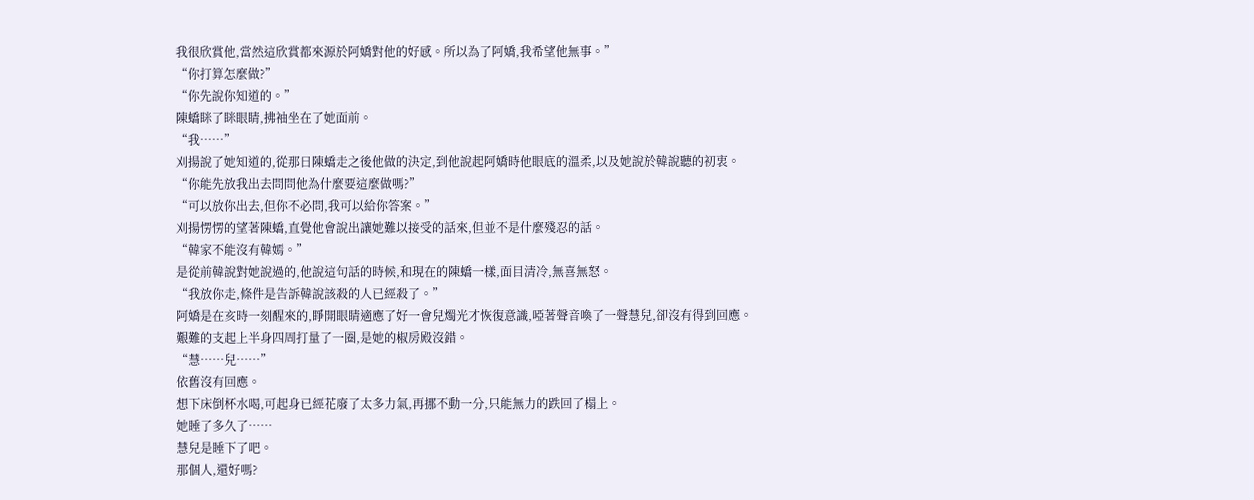我很欣賞他,當然這欣賞都來源於阿嬌對他的好感。所以為了阿嬌,我希望他無事。”
“你打算怎麼做?”
“你先說你知道的。”
陳蟜眯了眯眼睛,拂袖坐在了她面前。
“我……”
刈揚說了她知道的,從那日陳蟜走之後他做的決定,到他說起阿嬌時他眼底的溫柔,以及她說於韓說聽的初衷。
“你能先放我出去問問他為什麼要這麼做嗎?”
“可以放你出去,但你不必問,我可以給你答案。”
刈揚愣愣的望著陳蟜,直覺他會說出讓她難以接受的話來,但並不是什麼殘忍的話。
“韓家不能沒有韓嫣。”
是從前韓說對她說過的,他說這句話的時候,和現在的陳蟜一樣,面目清冷,無喜無怒。
“我放你走,條件是告訴韓說該殺的人已經殺了。”
阿嬌是在亥時一刻醒來的,睜開眼睛適應了好一會兒燭光才恢復意識,啞著聲音喚了一聲慧兒,卻沒有得到回應。
艱難的支起上半身四周打量了一圈,是她的椒房殿沒錯。
“慧……兒……”
依舊沒有回應。
想下床倒杯水喝,可起身已經花廢了太多力氣,再挪不動一分,只能無力的跌回了榻上。
她睡了多久了……
慧兒是睡下了吧。
那個人,還好嗎?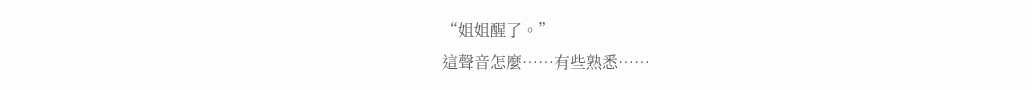“姐姐醒了。”
這聲音怎麼……有些熟悉……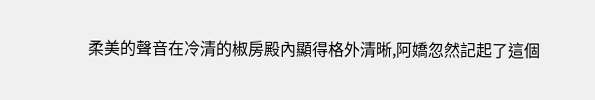柔美的聲音在冷清的椒房殿內顯得格外清晰,阿嬌忽然記起了這個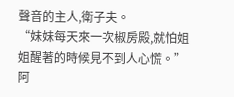聲音的主人,衛子夫。
“妹妹每天來一次椒房殿,就怕姐姐醒著的時候見不到人心慌。”
阿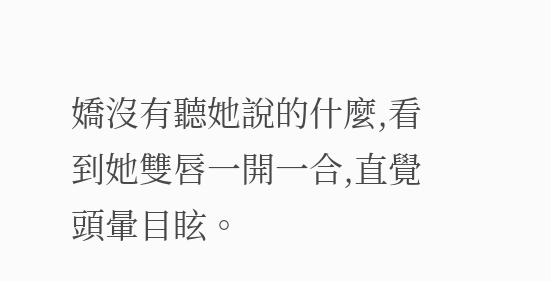嬌沒有聽她說的什麼,看到她雙唇一開一合,直覺頭暈目眩。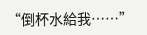“倒杯水給我……”